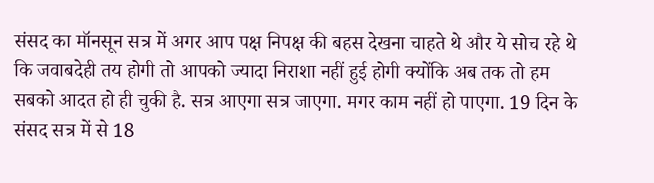संसद का मॉनसून सत्र में अगर आप पक्ष निपक्ष की बहस देखना चाहते थे और ये सोच रहे थे कि जवाबदेही तय होगी तो आपको ज्यादा निराशा नहीं हुई होगी क्योंकि अब तक तो हम सबको आदत हो ही चुकी है. सत्र आएगा सत्र जाएगा. मगर काम नहीं हो पाएगा. 19 दिन के संसद सत्र में से 18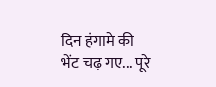दिन हंगामे की भेंट चढ़ गए... पूरे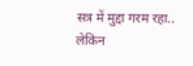सत्र में मुद्दा गरम रहा.. लेकिन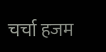चर्चा हजम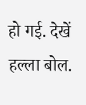हो गई. देखें हल्ला बोल.